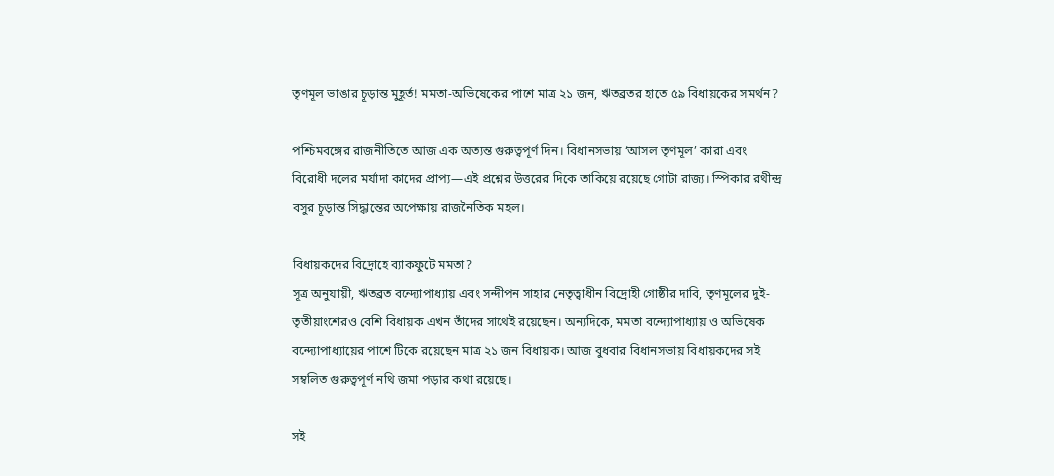তৃণমূল ভাঙার চূড়ান্ত মুহূর্ত! মমতা-অভিষেকের পাশে মাত্র ২১ জন, ঋতব্রতর হাতে ৫৯ বিধায়কের সমর্থন?

পশ্চিমবঙ্গের রাজনীতিতে আজ এক অত্যন্ত গুরুত্বপূর্ণ দিন। বিধানসভায় ‘আসল তৃণমূল’ কারা এবং বিরোধী দলের মর্যাদা কাদের প্রাপ্য—এই প্রশ্নের উত্তরের দিকে তাকিয়ে রয়েছে গোটা রাজ্য। স্পিকার রথীন্দ্র বসুর চূড়ান্ত সিদ্ধান্তের অপেক্ষায় রাজনৈতিক মহল।

বিধায়কদের বিদ্রোহে ব্যাকফুটে মমতা?
সূত্র অনুযায়ী, ঋতব্রত বন্দ্যোপাধ্যায় এবং সন্দীপন সাহার নেতৃত্বাধীন বিদ্রোহী গোষ্ঠীর দাবি, তৃণমূলের দুই-তৃতীয়াংশেরও বেশি বিধায়ক এখন তাঁদের সাথেই রয়েছেন। অন্যদিকে, মমতা বন্দ্যোপাধ্যায় ও অভিষেক বন্দ্যোপাধ্যায়ের পাশে টিকে রয়েছেন মাত্র ২১ জন বিধায়ক। আজ বুধবার বিধানসভায় বিধায়কদের সই সম্বলিত গুরুত্বপূর্ণ নথি জমা পড়ার কথা রয়েছে।

সই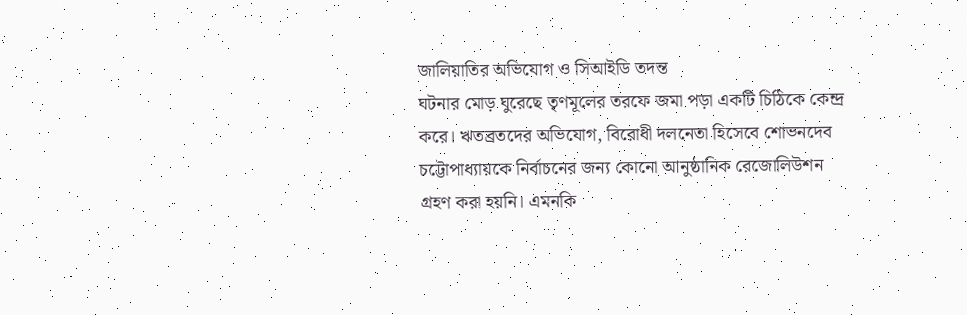জালিয়াতির অভিযোগ ও সিআইডি তদন্ত
ঘটনার মোড় ঘুরেছে তৃণমূলের তরফে জমা পড়া একটি চিঠিকে কেন্দ্র করে। ঋতব্রতদের অভিযোগ, বিরোধী দলনেতা হিসেবে শোভনদেব চট্টোপাধ্যায়কে নির্বাচনের জন্য কোনো আনুষ্ঠানিক রেজোলিউশন গ্রহণ করা হয়নি। এমনকি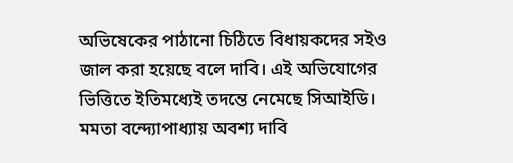অভিষেকের পাঠানো চিঠিতে বিধায়কদের সইও জাল করা হয়েছে বলে দাবি। এই অভিযোগের ভিত্তিতে ইতিমধ্যেই তদন্তে নেমেছে সিআইডি। মমতা বন্দ্যোপাধ্যায় অবশ্য দাবি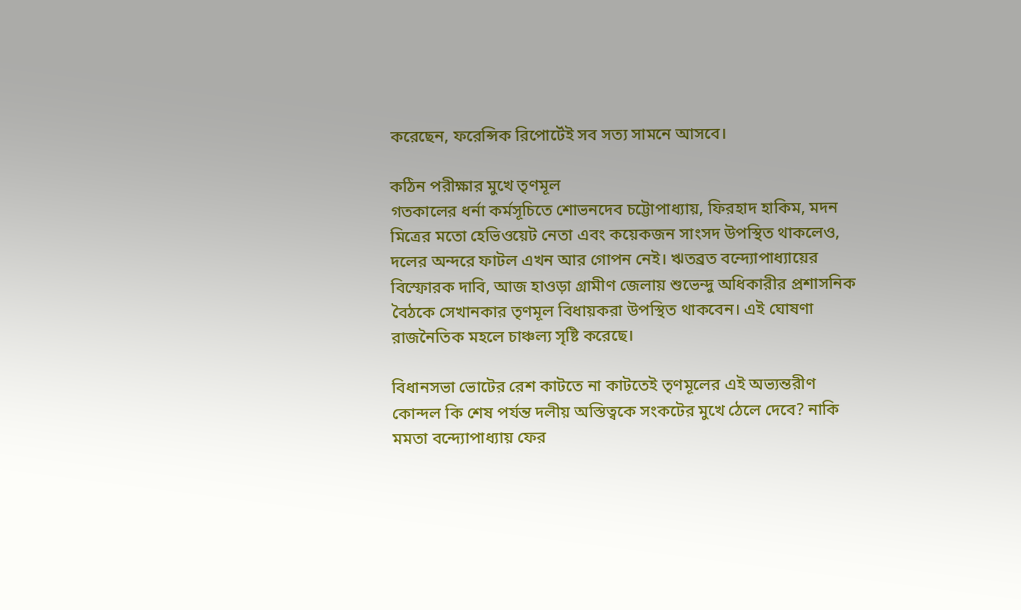করেছেন, ফরেন্সিক রিপোর্টেই সব সত্য সামনে আসবে।

কঠিন পরীক্ষার মুখে তৃণমূল
গতকালের ধর্না কর্মসূচিতে শোভনদেব চট্টোপাধ্যায়, ফিরহাদ হাকিম, মদন মিত্রের মতো হেভিওয়েট নেতা এবং কয়েকজন সাংসদ উপস্থিত থাকলেও, দলের অন্দরে ফাটল এখন আর গোপন নেই। ঋতব্রত বন্দ্যোপাধ্যায়ের বিস্ফোরক দাবি, আজ হাওড়া গ্রামীণ জেলায় শুভেন্দু অধিকারীর প্রশাসনিক বৈঠকে সেখানকার তৃণমূল বিধায়করা উপস্থিত থাকবেন। এই ঘোষণা রাজনৈতিক মহলে চাঞ্চল্য সৃষ্টি করেছে।

বিধানসভা ভোটের রেশ কাটতে না কাটতেই তৃণমূলের এই অভ্যন্তরীণ কোন্দল কি শেষ পর্যন্ত দলীয় অস্তিত্বকে সংকটের মুখে ঠেলে দেবে? নাকি মমতা বন্দ্যোপাধ্যায় ফের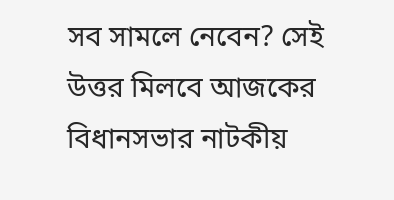সব সামলে নেবেন? সেই উত্তর মিলবে আজকের বিধানসভার নাটকীয়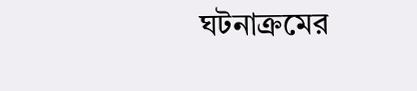ঘটনাক্রমের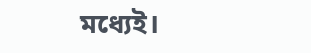মধ্যেই।